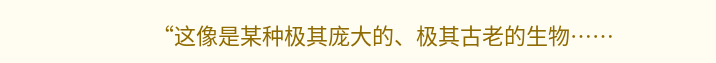“这像是某种极其庞大的、极其古老的生物……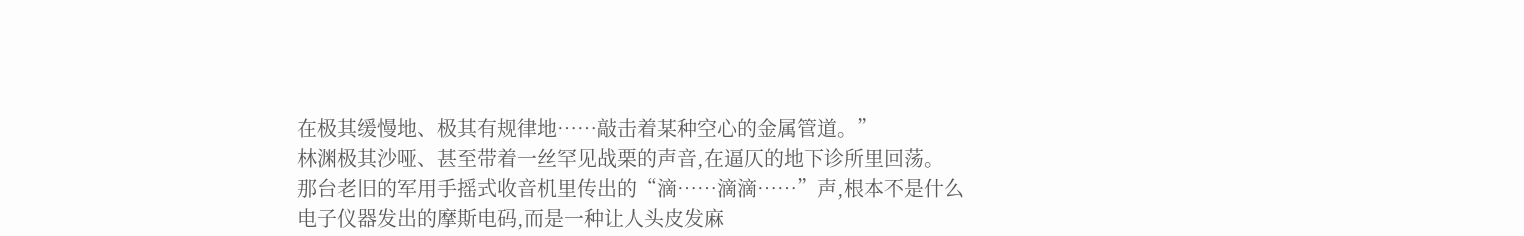在极其缓慢地、极其有规律地……敲击着某种空心的金属管道。”
林渊极其沙哑、甚至带着一丝罕见战栗的声音,在逼仄的地下诊所里回荡。
那台老旧的军用手摇式收音机里传出的“滴……滴滴……”声,根本不是什么电子仪器发出的摩斯电码,而是一种让人头皮发麻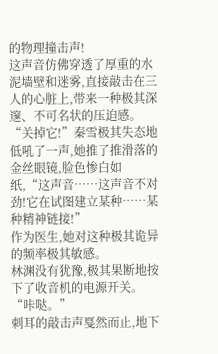的物理撞击声!
这声音仿佛穿透了厚重的水泥墙壁和迷雾,直接敲击在三人的心脏上,带来一种极其深邃、不可名状的压迫感。
“关掉它!”秦雪极其失态地低吼了一声,她推了推滑落的金丝眼镜,脸色惨白如纸,“这声音……这声音不对劲!它在试图建立某种……某种精神链接!”
作为医生,她对这种极其诡异的频率极其敏感。
林渊没有犹豫,极其果断地按下了收音机的电源开关。
“咔哒。”
刺耳的敲击声戛然而止,地下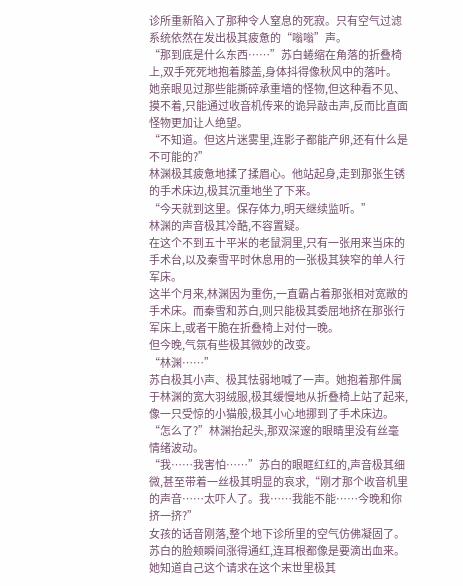诊所重新陷入了那种令人窒息的死寂。只有空气过滤系统依然在发出极其疲惫的“嗡嗡”声。
“那到底是什么东西……”苏白蜷缩在角落的折叠椅上,双手死死地抱着膝盖,身体抖得像秋风中的落叶。
她亲眼见过那些能撕碎承重墙的怪物,但这种看不见、摸不着,只能通过收音机传来的诡异敲击声,反而比直面怪物更加让人绝望。
“不知道。但这片迷雾里,连影子都能产卵,还有什么是不可能的?”
林渊极其疲惫地揉了揉眉心。他站起身,走到那张生锈的手术床边,极其沉重地坐了下来。
“今天就到这里。保存体力,明天继续监听。”
林渊的声音极其冷酷,不容置疑。
在这个不到五十平米的老鼠洞里,只有一张用来当床的手术台,以及秦雪平时休息用的一张极其狭窄的单人行军床。
这半个月来,林渊因为重伤,一直霸占着那张相对宽敞的手术床。而秦雪和苏白,则只能极其委屈地挤在那张行军床上,或者干脆在折叠椅上对付一晚。
但今晚,气氛有些极其微妙的改变。
“林渊……”
苏白极其小声、极其怯弱地喊了一声。她抱着那件属于林渊的宽大羽绒服,极其缓慢地从折叠椅上站了起来,像一只受惊的小猫般,极其小心地挪到了手术床边。
“怎么了?”林渊抬起头,那双深邃的眼睛里没有丝毫情绪波动。
“我……我害怕……”苏白的眼眶红红的,声音极其细微,甚至带着一丝极其明显的哀求,“刚才那个收音机里的声音……太吓人了。我……我能不能……今晚和你挤一挤?”
女孩的话音刚落,整个地下诊所里的空气仿佛凝固了。
苏白的脸颊瞬间涨得通红,连耳根都像是要滴出血来。她知道自己这个请求在这个末世里极其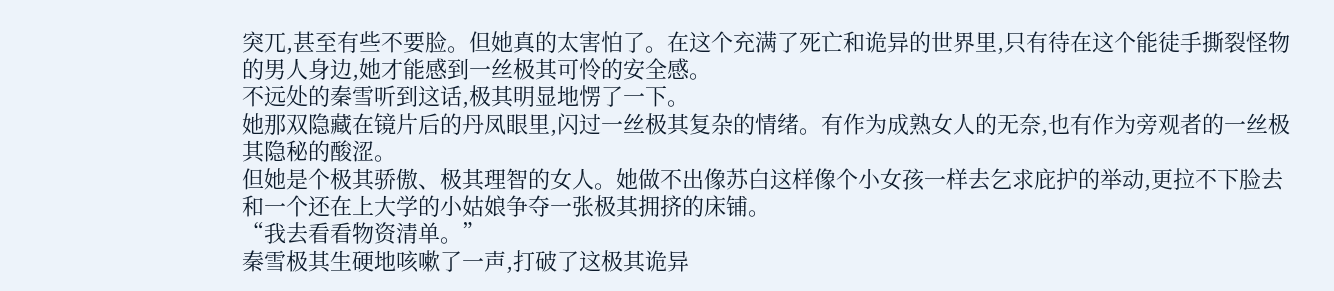突兀,甚至有些不要脸。但她真的太害怕了。在这个充满了死亡和诡异的世界里,只有待在这个能徒手撕裂怪物的男人身边,她才能感到一丝极其可怜的安全感。
不远处的秦雪听到这话,极其明显地愣了一下。
她那双隐藏在镜片后的丹凤眼里,闪过一丝极其复杂的情绪。有作为成熟女人的无奈,也有作为旁观者的一丝极其隐秘的酸涩。
但她是个极其骄傲、极其理智的女人。她做不出像苏白这样像个小女孩一样去乞求庇护的举动,更拉不下脸去和一个还在上大学的小姑娘争夺一张极其拥挤的床铺。
“我去看看物资清单。”
秦雪极其生硬地咳嗽了一声,打破了这极其诡异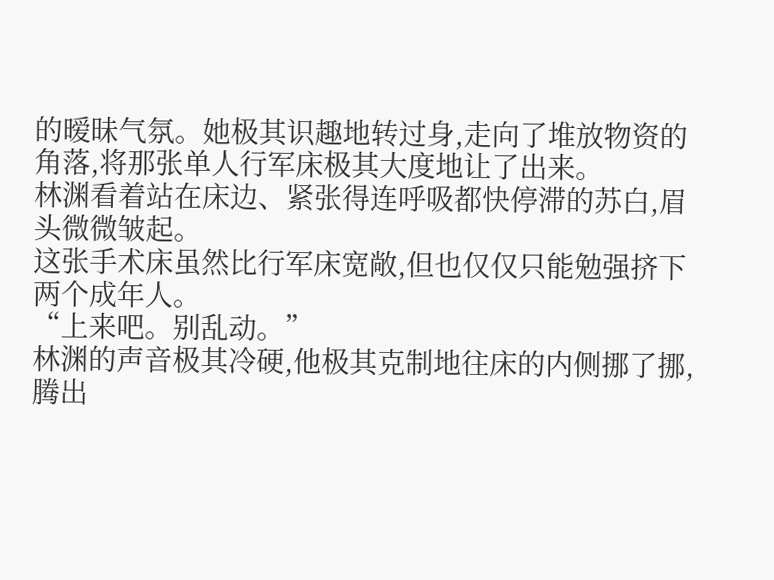的暧昧气氛。她极其识趣地转过身,走向了堆放物资的角落,将那张单人行军床极其大度地让了出来。
林渊看着站在床边、紧张得连呼吸都快停滞的苏白,眉头微微皱起。
这张手术床虽然比行军床宽敞,但也仅仅只能勉强挤下两个成年人。
“上来吧。别乱动。”
林渊的声音极其冷硬,他极其克制地往床的内侧挪了挪,腾出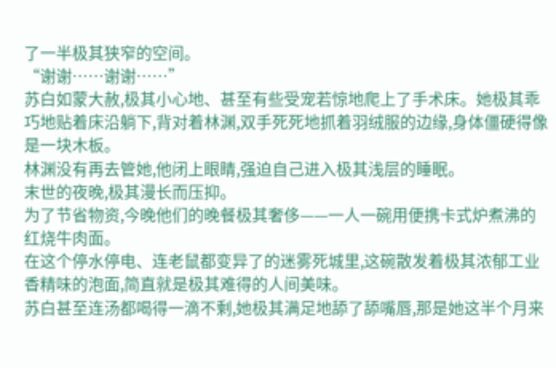了一半极其狭窄的空间。
“谢谢……谢谢……”
苏白如蒙大赦,极其小心地、甚至有些受宠若惊地爬上了手术床。她极其乖巧地贴着床沿躺下,背对着林渊,双手死死地抓着羽绒服的边缘,身体僵硬得像是一块木板。
林渊没有再去管她,他闭上眼睛,强迫自己进入极其浅层的睡眠。
末世的夜晚,极其漫长而压抑。
为了节省物资,今晚他们的晚餐极其奢侈——一人一碗用便携卡式炉煮沸的红烧牛肉面。
在这个停水停电、连老鼠都变异了的迷雾死城里,这碗散发着极其浓郁工业香精味的泡面,简直就是极其难得的人间美味。
苏白甚至连汤都喝得一滴不剩,她极其满足地舔了舔嘴唇,那是她这半个月来